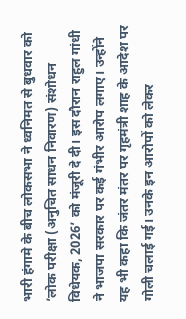भारी हंगामे के बीच लोकसभा ने ध्वनिमत से बुधवार को ’लोक परीक्षा (अनुचित साधन निवारण) संशोधन विधेयक, 2026’ को मंजूरी दे दी। इस दौरान राहुल गांधी ने भाजपा सरकार पर कई गंभीर आरोप लगाए। उन्होंने यह भी कहा कि जंतर मंतर पर गृहमंत्री शाह के आदेश पर गोली चलाई गई। उनके इन आरोपों को लेकर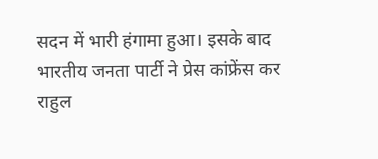सदन में भारी हंगामा हुआ। इसके बाद भारतीय जनता पार्टी ने प्रेस कांफ्रेंस कर राहुल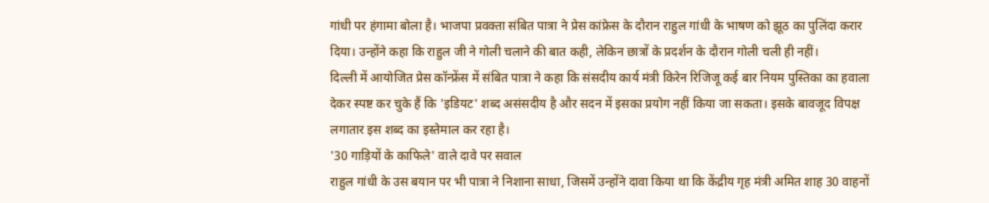गांधी पर हंगामा बोला है। भाजपा प्रवक्ता संबित पात्रा ने प्रेस कांफ्रेस के दौरान राहुल गांधी के भाषण को झूठ का पुलिंदा करार दिया। उन्होंने कहा कि राहुल जी ने गोली चलाने की बात कही, लेकिन छात्रों के प्रदर्शन के दौरान गोली चली ही नहीं।
दिल्ली में आयोजित प्रेस कॉन्फ्रेंस में संबित पात्रा ने कहा कि संसदीय कार्य मंत्री किरेन रिजिजू कई बार नियम पुस्तिका का हवाला देकर स्पष्ट कर चुके हैं कि 'इडियट' शब्द असंसदीय है और सदन में इसका प्रयोग नहीं किया जा सकता। इसके बावजूद विपक्ष लगातार इस शब्द का इस्तेमाल कर रहा है।
'30 गाड़ियों के काफिले' वाले दावे पर सवाल
राहुल गांधी के उस बयान पर भी पात्रा ने निशाना साधा, जिसमें उन्होंने दावा किया था कि केंद्रीय गृह मंत्री अमित शाह 30 वाहनों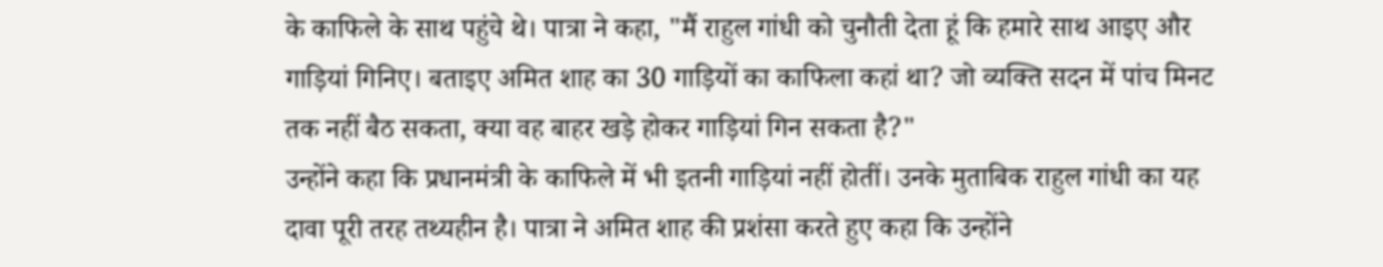के काफिले के साथ पहुंचे थे। पात्रा ने कहा, "मैं राहुल गांधी को चुनौती देता हूं कि हमारे साथ आइए और गाड़ियां गिनिए। बताइए अमित शाह का 30 गाड़ियों का काफिला कहां था? जो व्यक्ति सदन में पांच मिनट तक नहीं बैठ सकता, क्या वह बाहर खड़े होकर गाड़ियां गिन सकता है?"
उन्होंने कहा कि प्रधानमंत्री के काफिले में भी इतनी गाड़ियां नहीं होतीं। उनके मुताबिक राहुल गांधी का यह दावा पूरी तरह तथ्यहीन है। पात्रा ने अमित शाह की प्रशंसा करते हुए कहा कि उन्होंने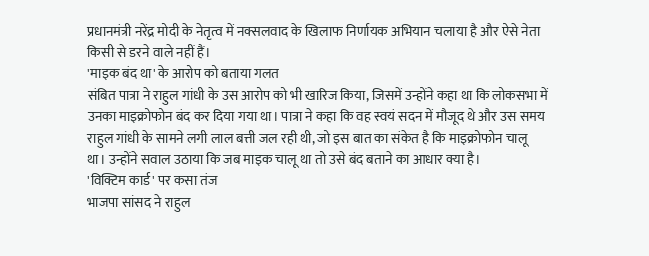प्रधानमंत्री नरेंद्र मोदी के नेतृत्व में नक्सलवाद के खिलाफ निर्णायक अभियान चलाया है और ऐसे नेता किसी से डरने वाले नहीं हैं।
'माइक बंद था' के आरोप को बताया गलत
संबित पात्रा ने राहुल गांधी के उस आरोप को भी खारिज किया, जिसमें उन्होंने कहा था कि लोकसभा में उनका माइक्रोफोन बंद कर दिया गया था। पात्रा ने कहा कि वह स्वयं सदन में मौजूद थे और उस समय राहुल गांधी के सामने लगी लाल बत्ती जल रही थी, जो इस बात का संकेत है कि माइक्रोफोन चालू था। उन्होंने सवाल उठाया कि जब माइक चालू था तो उसे बंद बताने का आधार क्या है।
'विक्टिम कार्ड' पर कसा तंज
भाजपा सांसद ने राहुल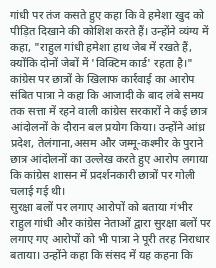गांधी पर तंज कसते हुए कहा कि वे हमेशा खुद को पीड़ित दिखाने की कोशिश करते हैं। उन्होंने व्यंग्य में कहा, "राहुल गांधी हमेशा हाथ जेब में रखते हैं, क्योंकि दोनों जेबों में 'विक्टिम कार्ड' रहता है।"
कांग्रेस पर छात्रों के खिलाफ कार्रवाई का आरोप
संबित पात्रा ने कहा कि आजादी के बाद लंबे समय तक सत्ता में रहने वाली कांग्रेस सरकारों ने कई छात्र आंदोलनों के दौरान बल प्रयोग किया। उन्होंने आंध्र प्रदेश, तेलंगाना,असम और जम्मू-कश्मीर के पुराने छात्र आंदोलनों का उल्लेख करते हुए आरोप लगाया कि कांग्रेस शासन में प्रदर्शनकारी छात्रों पर गोली चलाई गई थी।
सुरक्षा बलों पर लगाए आरोपों को बताया गंभीर
राहुल गांधी और कांग्रेस नेताओं द्वारा सुरक्षा बलों पर लगाए गए आरोपों को भी पात्रा ने पूरी तरह निराधार बताया। उन्होंने कहा कि संसद में यह कहना कि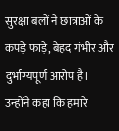सुरक्षा बलों ने छात्राओं के कपड़े फाड़े, बेहद गंभीर और दुर्भाग्यपूर्ण आरोप है। उन्होंने कहा कि हमारे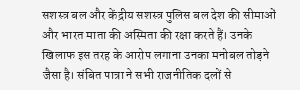सशस्त्र बल और केंद्रीय सशस्त्र पुलिस बल देश की सीमाओं और भारत माता की अस्मिता की रक्षा करते हैं। उनके खिलाफ इस तरह के आरोप लगाना उनका मनोबल तोड़ने जैसा है। संबित पात्रा ने सभी राजनीतिक दलों से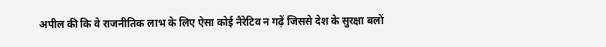अपील की कि वे राजनीतिक लाभ के लिए ऐसा कोई नैरेटिव न गढ़ें जिससे देश के सुरक्षा बलों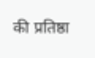की प्रतिष्ठा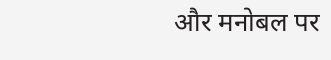और मनोबल पर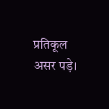प्रतिकूल असर पड़े।